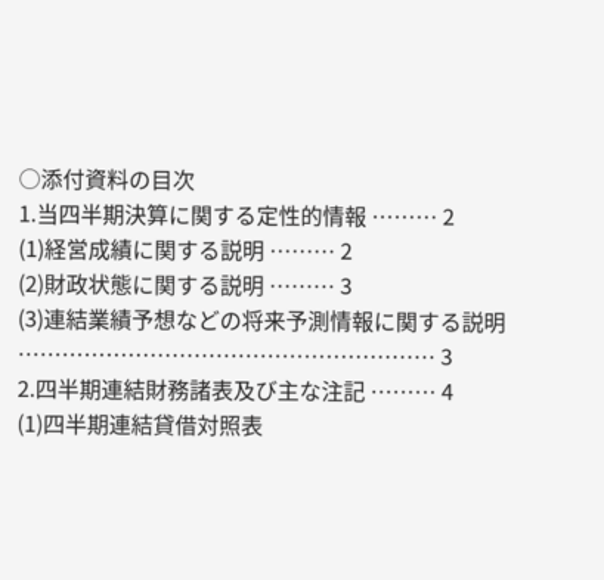○添付資料の目次
1.当四半期決算に関する定性的情報 ……… 2
(1)経営成績に関する説明 ……… 2
(2)財政状態に関する説明 ……… 3
(3)連結業績予想などの将来予測情報に関する説明 ………………………………………………… 3
2.四半期連結財務諸表及び主な注記 ……… 4
(1)四半期連結貸借対照表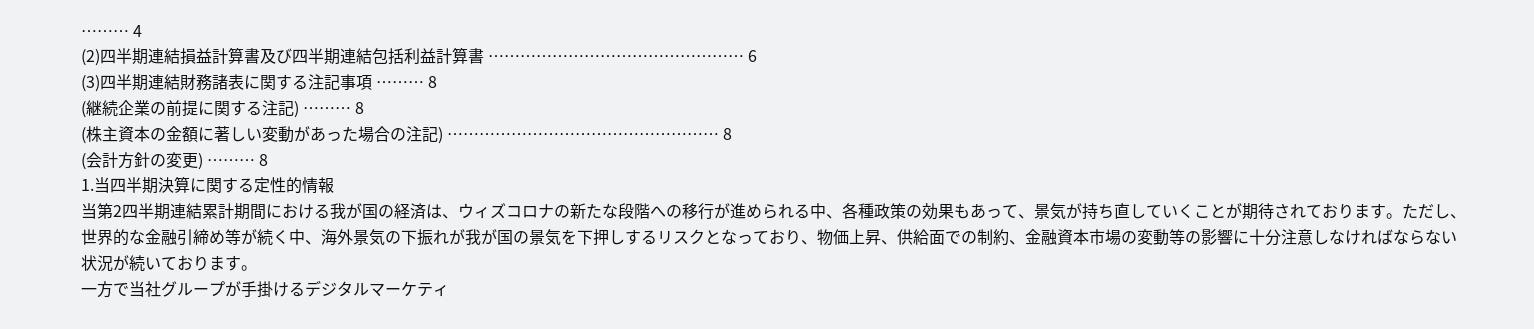……… 4
(2)四半期連結損益計算書及び四半期連結包括利益計算書 ………………………………………… 6
(3)四半期連結財務諸表に関する注記事項 ……… 8
(継続企業の前提に関する注記) ……… 8
(株主資本の金額に著しい変動があった場合の注記) …………………………………………… 8
(会計方針の変更) ……… 8
1.当四半期決算に関する定性的情報
当第2四半期連結累計期間における我が国の経済は、ウィズコロナの新たな段階への移行が進められる中、各種政策の効果もあって、景気が持ち直していくことが期待されております。ただし、世界的な金融引締め等が続く中、海外景気の下振れが我が国の景気を下押しするリスクとなっており、物価上昇、供給面での制約、金融資本市場の変動等の影響に十分注意しなければならない状況が続いております。
一方で当社グループが手掛けるデジタルマーケティ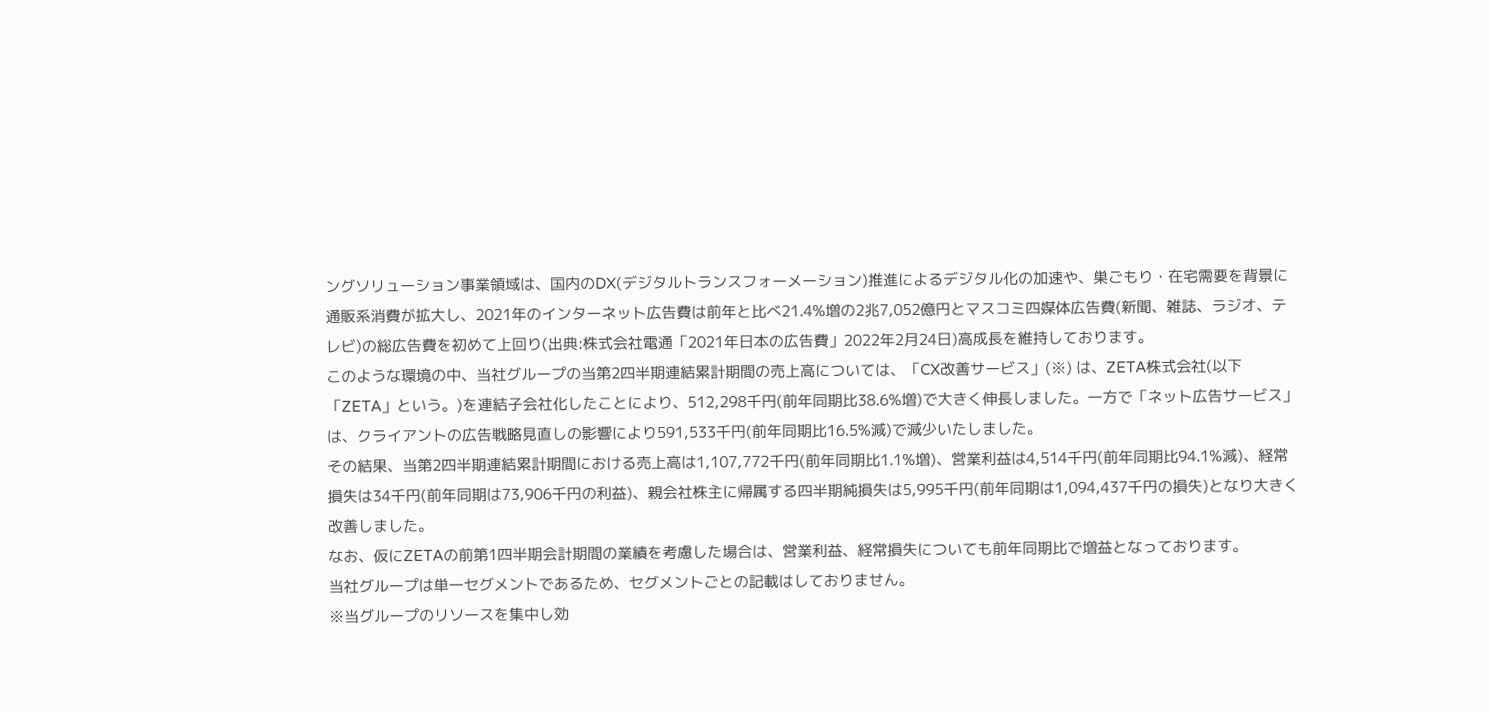ングソリューション事業領域は、国内のDX(デジタルトランスフォーメーション)推進によるデジタル化の加速や、巣ごもり・在宅需要を背景に通販系消費が拡大し、2021年のインターネット広告費は前年と比べ21.4%増の2兆7,052億円とマスコミ四媒体広告費(新聞、雑誌、ラジオ、テレビ)の総広告費を初めて上回り(出典:株式会社電通「2021年日本の広告費」2022年2月24日)高成長を維持しております。
このような環境の中、当社グループの当第2四半期連結累計期間の売上高については、「CX改善サービス」(※) は、ZETA株式会社(以下「ZETA」という。)を連結子会社化したことにより、512,298千円(前年同期比38.6%増)で大きく伸長しました。一方で「ネット広告サービス」は、クライアントの広告戦略見直しの影響により591,533千円(前年同期比16.5%減)で減少いたしました。
その結果、当第2四半期連結累計期間における売上高は1,107,772千円(前年同期比1.1%増)、営業利益は4,514千円(前年同期比94.1%減)、経常損失は34千円(前年同期は73,906千円の利益)、親会社株主に帰属する四半期純損失は5,995千円(前年同期は1,094,437千円の損失)となり大きく改善しました。
なお、仮にZETAの前第1四半期会計期間の業績を考慮した場合は、営業利益、経常損失についても前年同期比で増益となっております。
当社グループは単一セグメントであるため、セグメントごとの記載はしておりません。
※当グループのリソースを集中し効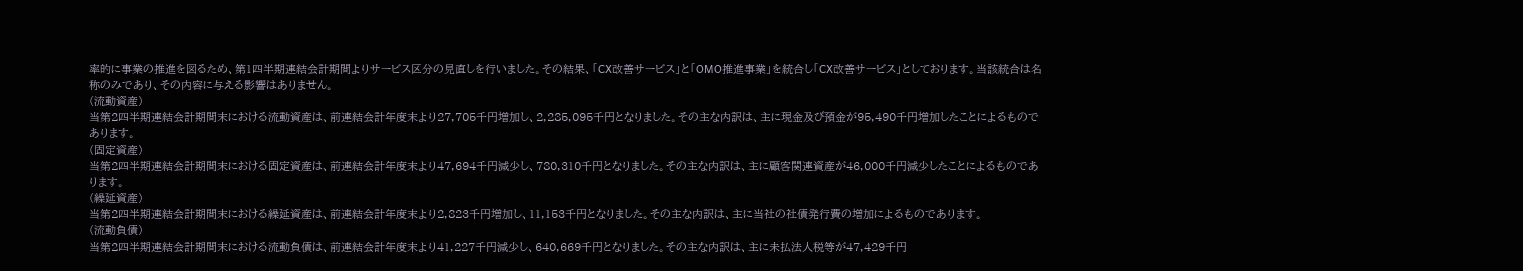率的に事業の推進を図るため、第1四半期連結会計期間よりサービス区分の見直しを行いました。その結果、「CX改善サービス」と「OMO推進事業」を統合し「CX改善サービス」としております。当該統合は名称のみであり、その内容に与える影響はありません。
(流動資産)
当第2四半期連結会計期間末における流動資産は、前連結会計年度末より27,705千円増加し、2,285,095千円となりました。その主な内訳は、主に現金及び預金が95,490千円増加したことによるものであります。
(固定資産)
当第2四半期連結会計期間末における固定資産は、前連結会計年度末より47,694千円減少し、780,310千円となりました。その主な内訳は、主に顧客関連資産が46,000千円減少したことによるものであります。
(繰延資産)
当第2四半期連結会計期間末における繰延資産は、前連結会計年度末より2,823千円増加し、11,153千円となりました。その主な内訳は、主に当社の社債発行費の増加によるものであります。
(流動負債)
当第2四半期連結会計期間末における流動負債は、前連結会計年度末より41,227千円減少し、640,669千円となりました。その主な内訳は、主に未払法人税等が47,429千円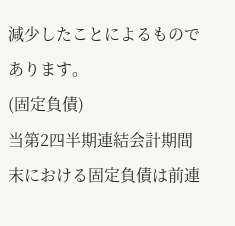減少したことによるものであります。
(固定負債)
当第2四半期連結会計期間末における固定負債は前連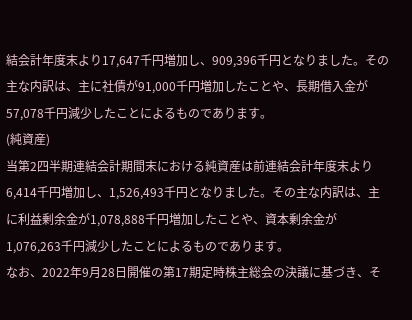結会計年度末より17,647千円増加し、909,396千円となりました。その主な内訳は、主に社債が91,000千円増加したことや、長期借入金が57,078千円減少したことによるものであります。
(純資産)
当第2四半期連結会計期間末における純資産は前連結会計年度末より6,414千円増加し、1,526,493千円となりました。その主な内訳は、主に利益剰余金が1,078,888千円増加したことや、資本剰余金が1,076,263千円減少したことによるものであります。
なお、2022年9月28日開催の第17期定時株主総会の決議に基づき、そ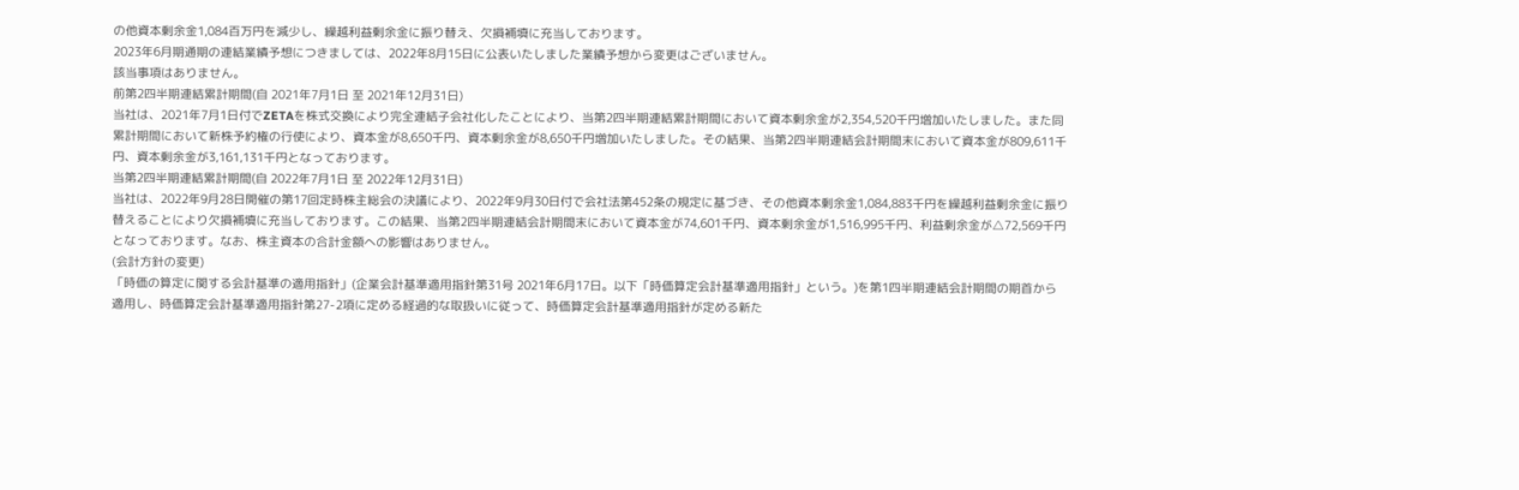の他資本剰余金1,084百万円を減少し、繰越利益剰余金に振り替え、欠損補填に充当しております。
2023年6月期通期の連結業績予想につきましては、2022年8月15日に公表いたしました業績予想から変更はございません。
該当事項はありません。
前第2四半期連結累計期間(自 2021年7月1日 至 2021年12月31日)
当社は、2021年7月1日付でZETAを株式交換により完全連結子会社化したことにより、当第2四半期連結累計期間において資本剰余金が2,354,520千円増加いたしました。また同累計期間において新株予約権の行使により、資本金が8,650千円、資本剰余金が8,650千円増加いたしました。その結果、当第2四半期連結会計期間末において資本金が809,611千円、資本剰余金が3,161,131千円となっております。
当第2四半期連結累計期間(自 2022年7月1日 至 2022年12月31日)
当社は、2022年9月28日開催の第17回定時株主総会の決議により、2022年9月30日付で会社法第452条の規定に基づき、その他資本剰余金1,084,883千円を繰越利益剰余金に振り替えることにより欠損補填に充当しております。この結果、当第2四半期連結会計期間末において資本金が74,601千円、資本剰余金が1,516,995千円、利益剰余金が△72,569千円となっております。なお、株主資本の合計金額への影響はありません。
(会計方針の変更)
「時価の算定に関する会計基準の適用指針」(企業会計基準適用指針第31号 2021年6月17日。以下「時価算定会計基準適用指針」という。)を第1四半期連結会計期間の期首から適用し、時価算定会計基準適用指針第27-2項に定める経過的な取扱いに従って、時価算定会計基準適用指針が定める新た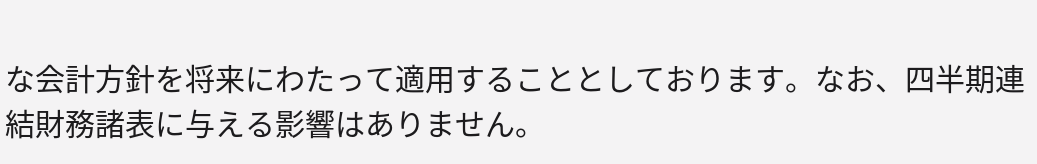な会計方針を将来にわたって適用することとしております。なお、四半期連結財務諸表に与える影響はありません。